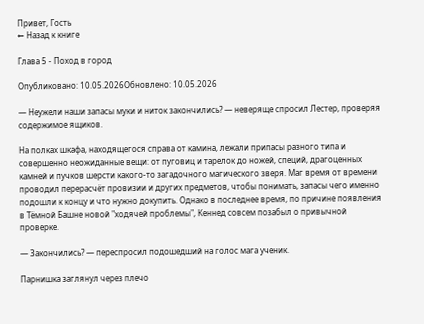Привет, Гость
← Назад к книге

Глава 5 - Поход в город

Опубликовано: 10.05.2026Обновлено: 10.05.2026

— Неужели наши запасы муки и ниток закончились? — неверяще спросил Лестер, проверяя содержимое ящиков.

На полках шкафа, находящегося справа от камина, лежали припасы разного типа и совершенно неожиданные вещи: от пуговиц и тарелок до ножей, специй, драгоценных камней и пучков шерсти какого-то загадочного магического зверя. Маг время от времени проводил перерасчёт провизии и других предметов, чтобы понимать, запасы чего именно подошли к концу и что нужно докупить. Однако в последнее время, по причине появления в Тёмной Башне новой "ходячей проблемы", Кеннед совсем позабыл о привычной проверке.

— Закончились? — переспросил подошедший на голос мага ученик.

Парнишка заглянул через плечо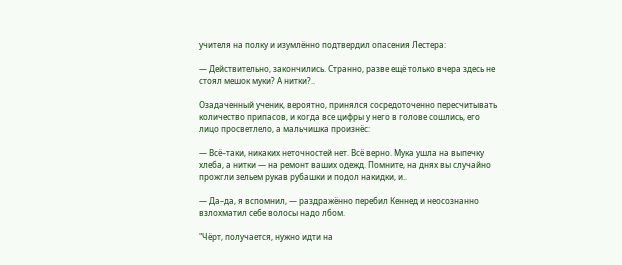учителя на полку и изумлённо подтвердил опасения Лестера:

— Действительно, закончились. Странно, разве ещё только вчера здесь не стоял мешок муки? А нитки?..

Озадаченный ученик, вероятно, принялся сосредоточенно пересчитывать количество припасов, и когда все цифры у него в голове сошлись, его лицо просветлело, а мальчишка произнёс:

— Всё–таки, никаких неточностей нет. Всё верно. Мука ушла на выпечку хлеба, а нитки — на ремонт ваших одежд. Помните, на днях вы случайно прожгли зельем рукав рубашки и подол накидки, и..

— Да–да, я вспомнил, — раздражённо перебил Кеннед и неосознанно взлохматил себе волосы надо лбом.

"Чёрт, получается, нужно идти на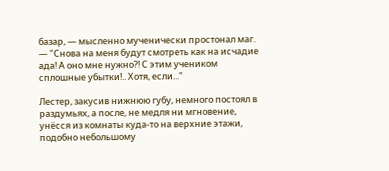базар, — мысленно мученически простонал маг. — "Снова на меня будут смотреть как на исчадие ада! А оно мне нужно?! С этим учеником сплошные убытки!.. Хотя, если..."

Лестер, закусив нижнюю губу, немного постоял в раздумьях, а после, не медля ни мгновение, унёсся из комнаты куда-то на верхние этажи, подобно небольшому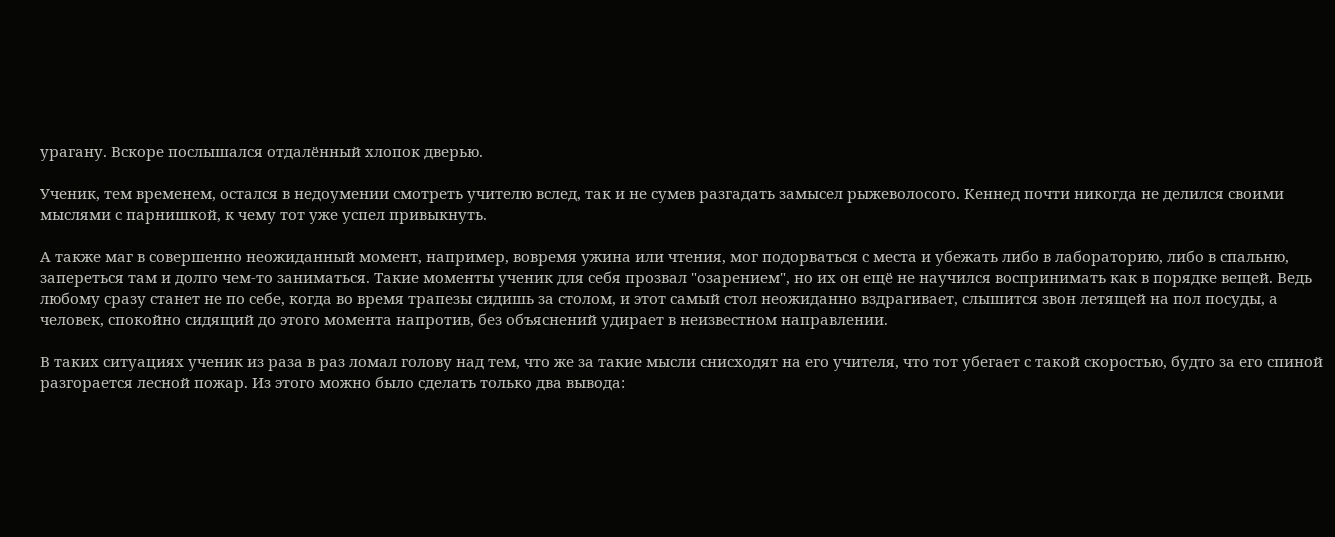урагану. Вскоре послышался отдалённый хлопок дверью.

Ученик, тем временем, остался в недоумении смотреть учителю вслед, так и не сумев разгадать замысел рыжеволосого. Кеннед почти никогда не делился своими мыслями с парнишкой, к чему тот уже успел привыкнуть.

А также маг в совершенно неожиданный момент, например, вовремя ужина или чтения, мог подорваться с места и убежать либо в лабораторию, либо в спальню, запереться там и долго чем-то заниматься. Такие моменты ученик для себя прозвал "озарением", но их он ещё не научился воспринимать как в порядке вещей. Ведь любому сразу станет не по себе, когда во время трапезы сидишь за столом, и этот самый стол неожиданно вздрагивает, слышится звон летящей на пол посуды, а человек, спокойно сидящий до этого момента напротив, без объяснений удирает в неизвестном направлении.

В таких ситуациях ученик из раза в раз ломал голову над тем, что же за такие мысли снисходят на его учителя, что тот убегает с такой скоростью, будто за его спиной разгорается лесной пожар. Из этого можно было сделать только два вывода: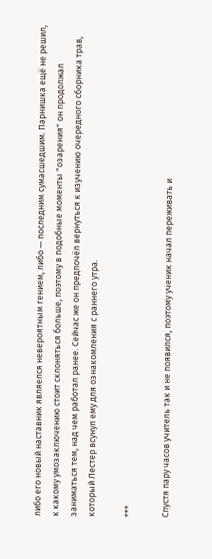либо его новый наставник являелся невероятным гением, либо — последним сумасшедшим. Парнишка ещё не решил, к какому умозаключению стоит склоняться больше, поэтому в подобные моменты "озарения" он продолжал заниматься тем, над чем работал ранее. Сейчас же он предпочёл вернуться к изучению очередного сборника трав, который Лестер всунул ему для ознакомления с раннего утра.

***

Спустя пару часов учитель так и не появился, поэтому ученик начал переживать и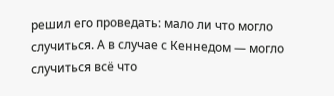решил его проведать: мало ли что могло случиться. А в случае с Кеннедом — могло случиться всё что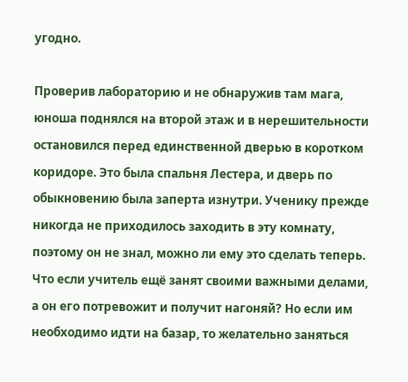угодно.

Проверив лабораторию и не обнаружив там мага, юноша поднялся на второй этаж и в нерешительности остановился перед единственной дверью в коротком коридоре. Это была спальня Лестера, и дверь по обыкновению была заперта изнутри. Ученику прежде никогда не приходилось заходить в эту комнату, поэтому он не знал, можно ли ему это сделать теперь. Что если учитель ещё занят своими важными делами, а он его потревожит и получит нагоняй? Но если им необходимо идти на базар, то желательно заняться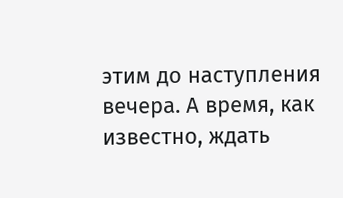этим до наступления вечера. А время, как известно, ждать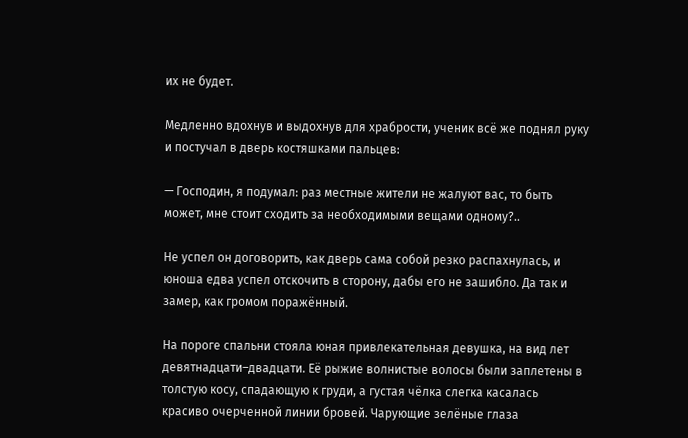их не будет.

Медленно вдохнув и выдохнув для храбрости, ученик всё же поднял руку и постучал в дверь костяшками пальцев:

— Господин, я подумал: раз местные жители не жалуют вас, то быть может, мне стоит сходить за необходимыми вещами одному?..

Не успел он договорить, как дверь сама собой резко распахнулась, и юноша едва успел отскочить в сторону, дабы его не зашибло. Да так и замер, как громом поражённый.

На пороге спальни стояла юная привлекательная девушка, на вид лет девятнадцати–двадцати. Её рыжие волнистые волосы были заплетены в толстую косу, спадающую к груди, а густая чёлка слегка касалась красиво очерченной линии бровей. Чарующие зелёные глаза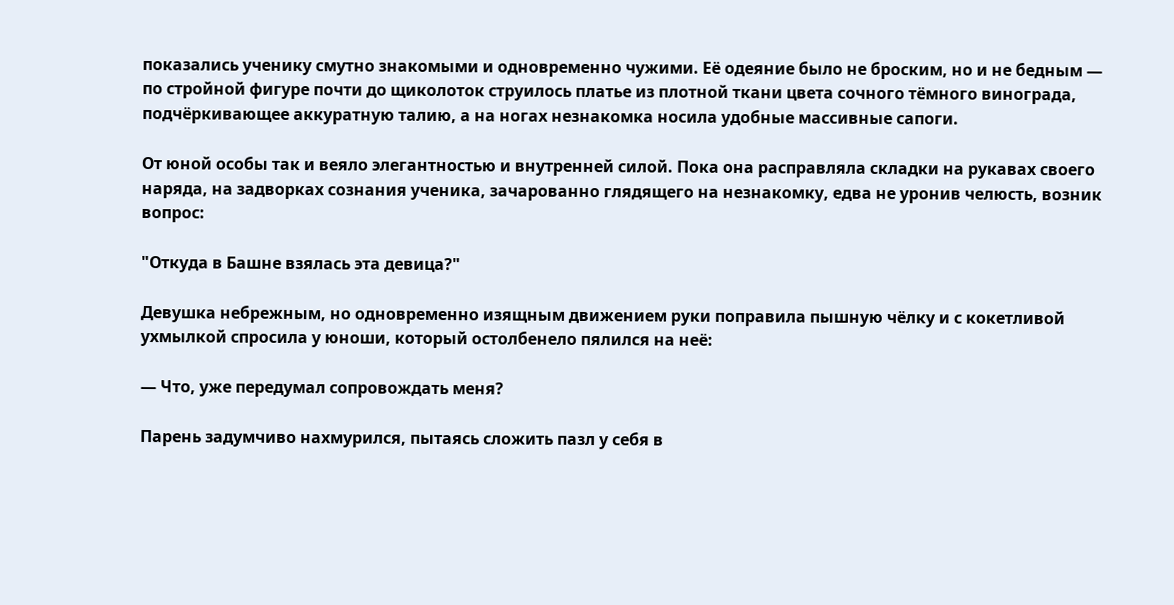показались ученику смутно знакомыми и одновременно чужими. Её одеяние было не броским, но и не бедным — по стройной фигуре почти до щиколоток струилось платье из плотной ткани цвета сочного тёмного винограда, подчёркивающее аккуратную талию, а на ногах незнакомка носила удобные массивные сапоги.

От юной особы так и веяло элегантностью и внутренней силой. Пока она расправляла складки на рукавах своего наряда, на задворках сознания ученика, зачарованно глядящего на незнакомку, едва не уронив челюсть, возник вопрос:

"Откуда в Башне взялась эта девица?"

Девушка небрежным, но одновременно изящным движением руки поправила пышную чёлку и с кокетливой ухмылкой спросила у юноши, который остолбенело пялился на неё:

— Что, уже передумал сопровождать меня?

Парень задумчиво нахмурился, пытаясь сложить пазл у себя в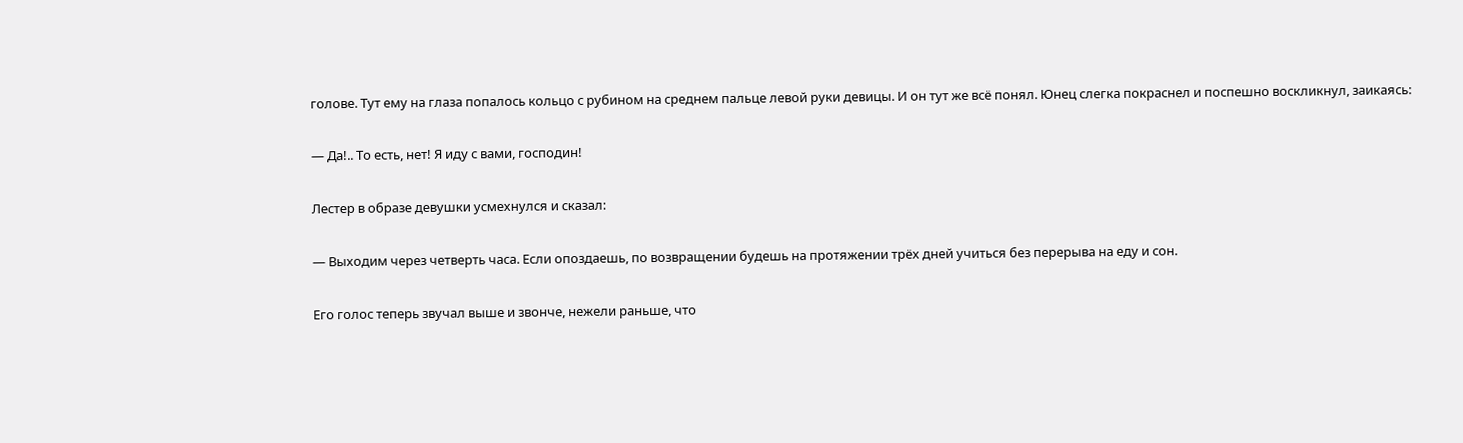голове. Тут ему на глаза попалось кольцо с рубином на среднем пальце левой руки девицы. И он тут же всё понял. Юнец слегка покраснел и поспешно воскликнул, заикаясь:

— Да!.. То есть, нет! Я иду с вами, господин!

Лестер в образе девушки усмехнулся и сказал:

— Выходим через четверть часа. Если опоздаешь, по возвращении будешь на протяжении трёх дней учиться без перерыва на еду и сон.

Его голос теперь звучал выше и звонче, нежели раньше, что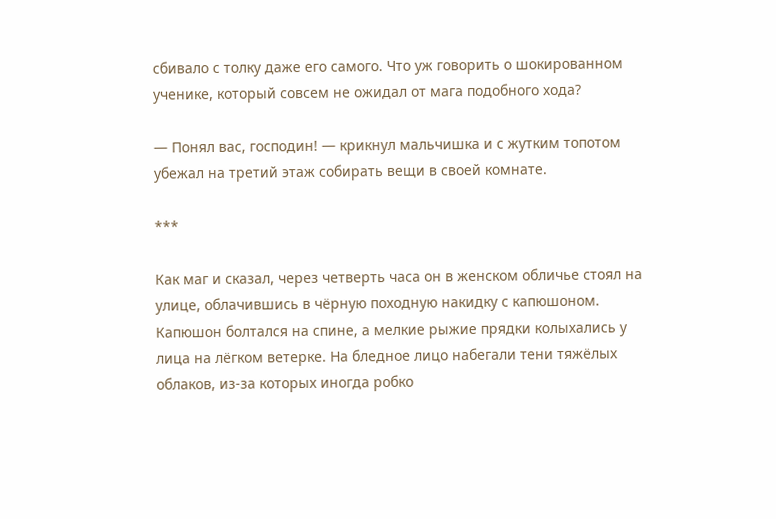сбивало с толку даже его самого. Что уж говорить о шокированном ученике, который совсем не ожидал от мага подобного хода?

— Понял вас, господин! — крикнул мальчишка и с жутким топотом убежал на третий этаж собирать вещи в своей комнате.

***

Как маг и сказал, через четверть часа он в женском обличье стоял на улице, облачившись в чёрную походную накидку с капюшоном. Капюшон болтался на спине, а мелкие рыжие прядки колыхались у лица на лёгком ветерке. На бледное лицо набегали тени тяжёлых облаков, из-за которых иногда робко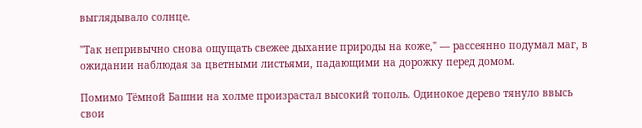выглядывало солнце.

"Так непривычно снова ощущать свежее дыхание природы на коже," — рассеянно подумал маг, в ожидании наблюдая за цветными листьями, падающими на дорожку перед домом.

Помимо Тёмной Башни на холме произрастал высокий тополь. Одинокое дерево тянуло ввысь свои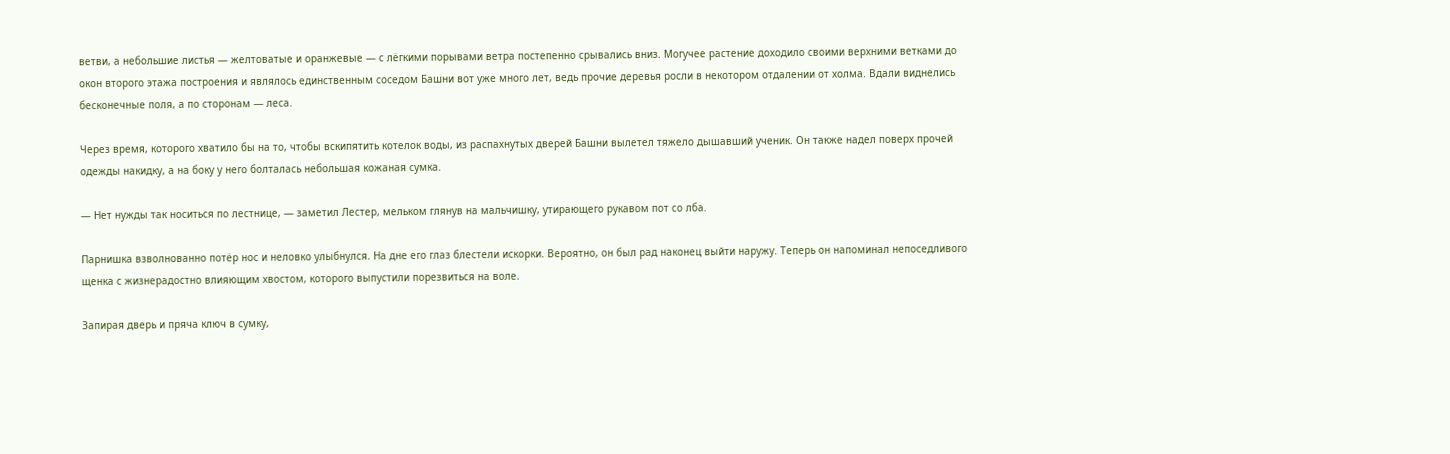ветви, а небольшие листья — желтоватые и оранжевые — с лёгкими порывами ветра постепенно срывались вниз. Могучее растение доходило своими верхними ветками до окон второго этажа построения и являлось единственным соседом Башни вот уже много лет, ведь прочие деревья росли в некотором отдалении от холма. Вдали виднелись бесконечные поля, а по сторонам — леса.

Через время, которого хватило бы на то, чтобы вскипятить котелок воды, из распахнутых дверей Башни вылетел тяжело дышавший ученик. Он также надел поверх прочей одежды накидку, а на боку у него болталась небольшая кожаная сумка.

— Нет нужды так носиться по лестнице, — заметил Лестер, мельком глянув на мальчишку, утирающего рукавом пот со лба.

Парнишка взволнованно потёр нос и неловко улыбнулся. На дне его глаз блестели искорки. Вероятно, он был рад наконец выйти наружу. Теперь он напоминал непоседливого щенка с жизнерадостно влияющим хвостом, которого выпустили порезвиться на воле.

Запирая дверь и пряча ключ в сумку,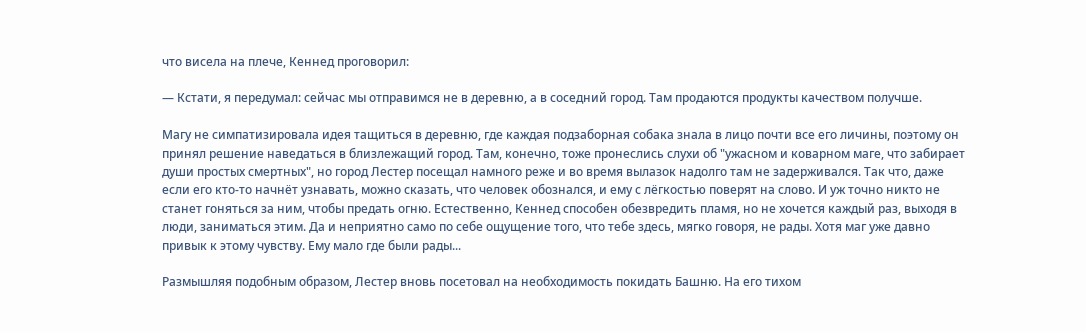что висела на плече, Кеннед проговорил:

— Кстати, я передумал: сейчас мы отправимся не в деревню, а в соседний город. Там продаются продукты качеством получше.

Магу не симпатизировала идея тащиться в деревню, где каждая подзаборная собака знала в лицо почти все его личины, поэтому он принял решение наведаться в близлежащий город. Там, конечно, тоже пронеслись слухи об "ужасном и коварном маге, что забирает души простых смертных", но город Лестер посещал намного реже и во время вылазок надолго там не задерживался. Так что, даже если его кто-то начнёт узнавать, можно сказать, что человек обознался, и ему с лёгкостью поверят на слово. И уж точно никто не станет гоняться за ним, чтобы предать огню. Естественно, Кеннед способен обезвредить пламя, но не хочется каждый раз, выходя в люди, заниматься этим. Да и неприятно само по себе ощущение того, что тебе здесь, мягко говоря, не рады. Хотя маг уже давно привык к этому чувству. Ему мало где были рады...

Размышляя подобным образом, Лестер вновь посетовал на необходимость покидать Башню. На его тихом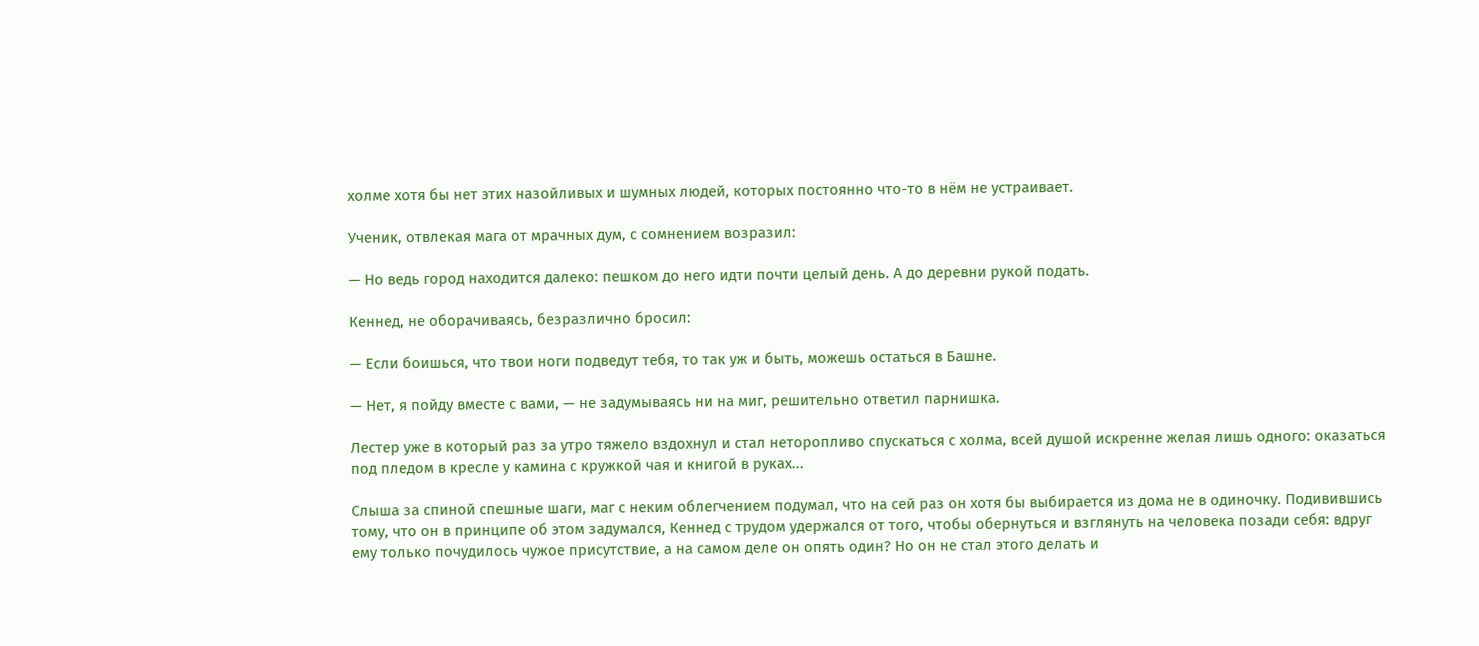холме хотя бы нет этих назойливых и шумных людей, которых постоянно что-то в нём не устраивает.

Ученик, отвлекая мага от мрачных дум, с сомнением возразил:

— Но ведь город находится далеко: пешком до него идти почти целый день. А до деревни рукой подать.

Кеннед, не оборачиваясь, безразлично бросил:

— Если боишься, что твои ноги подведут тебя, то так уж и быть, можешь остаться в Башне.

— Нет, я пойду вместе с вами, — не задумываясь ни на миг, решительно ответил парнишка.

Лестер уже в который раз за утро тяжело вздохнул и стал неторопливо спускаться с холма, всей душой искренне желая лишь одного: оказаться под пледом в кресле у камина с кружкой чая и книгой в руках...

Слыша за спиной спешные шаги, маг с неким облегчением подумал, что на сей раз он хотя бы выбирается из дома не в одиночку. Подивившись тому, что он в принципе об этом задумался, Кеннед с трудом удержался от того, чтобы обернуться и взглянуть на человека позади себя: вдруг ему только почудилось чужое присутствие, а на самом деле он опять один? Но он не стал этого делать и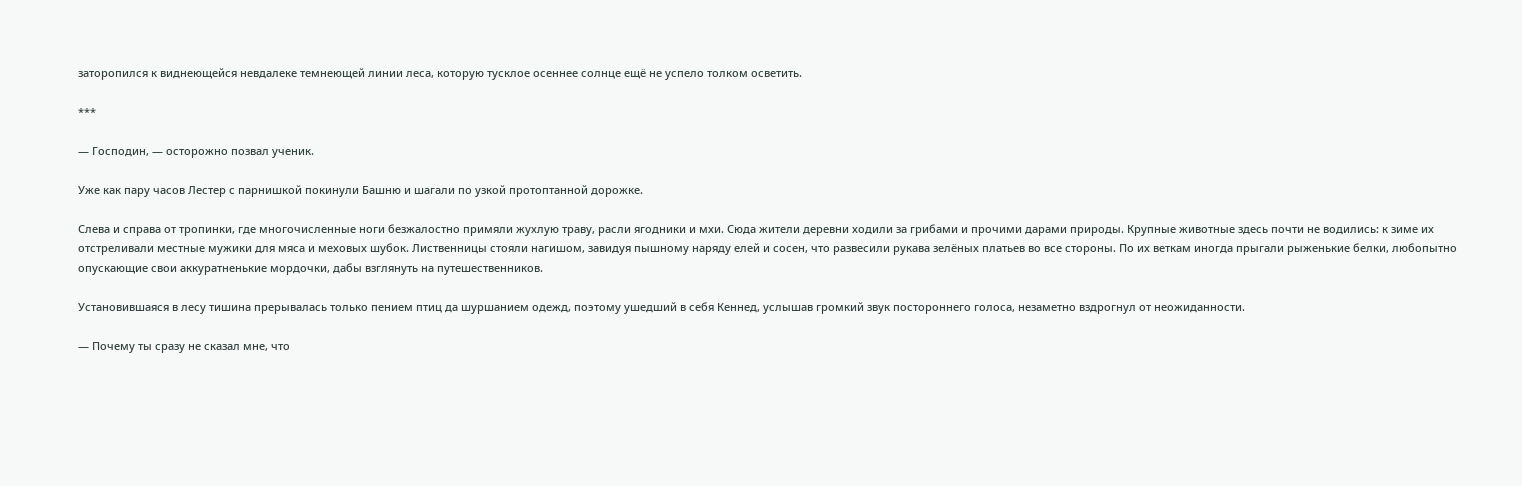заторопился к виднеющейся невдалеке темнеющей линии леса, которую тусклое осеннее солнце ещё не успело толком осветить.

***

— Господин, — осторожно позвал ученик.

Уже как пару часов Лестер с парнишкой покинули Башню и шагали по узкой протоптанной дорожке.

Слева и справа от тропинки, где многочисленные ноги безжалостно примяли жухлую траву, расли ягодники и мхи. Сюда жители деревни ходили за грибами и прочими дарами природы. Крупные животные здесь почти не водились: к зиме их отстреливали местные мужики для мяса и меховых шубок. Лиственницы стояли нагишом, завидуя пышному наряду елей и сосен, что развесили рукава зелёных платьев во все стороны. По их веткам иногда прыгали рыженькие белки, любопытно опускающие свои аккуратненькие мордочки, дабы взглянуть на путешественников.

Установившаяся в лесу тишина прерывалась только пением птиц да шуршанием одежд, поэтому ушедший в себя Кеннед, услышав громкий звук постороннего голоса, незаметно вздрогнул от неожиданности.

— Почему ты сразу не сказал мне, что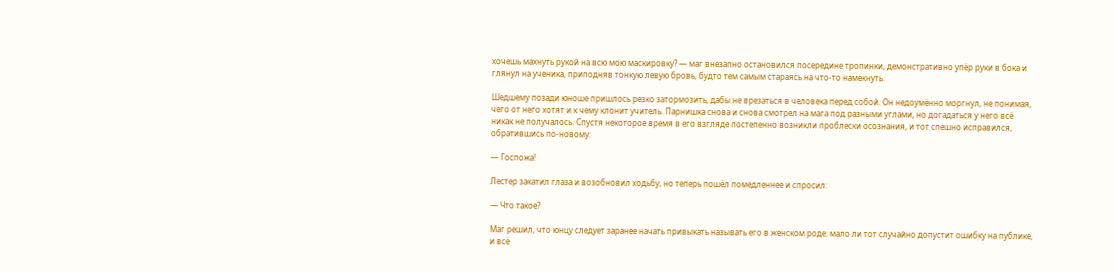хочешь махнуть рукой на всю мою маскировку? — маг внезапно остановился посередине тропинки, демонстративно упёр руки в бока и глянул на ученика, приподняв тонкую левую бровь, будто тем самым стараясь на что-то намекнуть.

Шедшему позади юноше пришлось резко затормозить, дабы не врезаться в человека перед собой. Он недоумённо моргнул, не понимая, чего от него хотят и к чему клонит учитель. Парнишка снова и снова смотрел на мага под разными углами, но догадаться у него всё никак не получалось. Спустя некоторое время в его взгляде постепенно возникли проблески осознания, и тот спешно исправился, обратившись по-новому:

— Госпожа!

Лестер закатил глаза и возобновил ходьбу, но теперь пошёл помедленнее и спросил:

— Что такое?

Маг решил, что юнцу следует заранее начать привыкать называть его в женском роде: мало ли тот случайно допустит ошибку на публике, и всё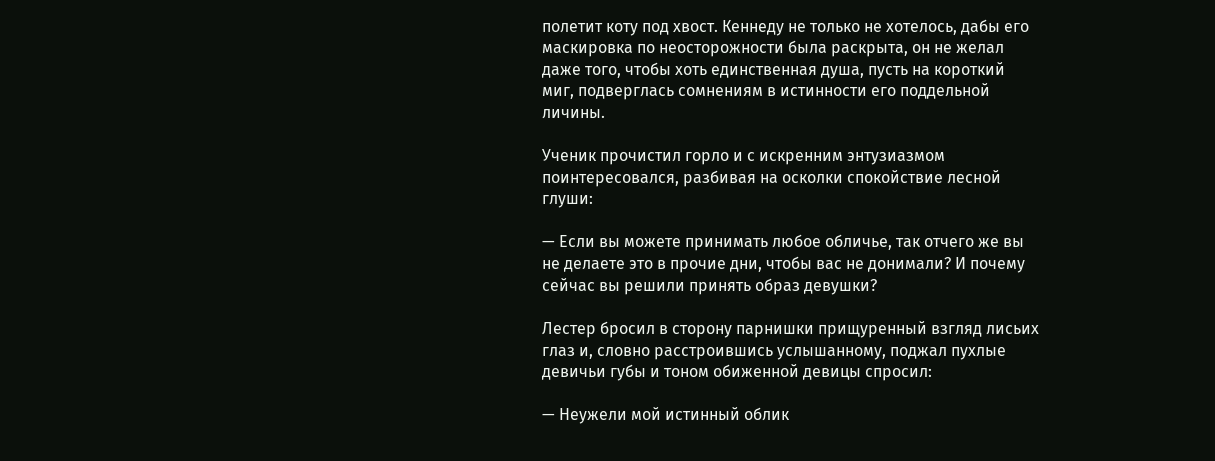полетит коту под хвост. Кеннеду не только не хотелось, дабы его маскировка по неосторожности была раскрыта, он не желал даже того, чтобы хоть единственная душа, пусть на короткий миг, подверглась сомнениям в истинности его поддельной личины.

Ученик прочистил горло и с искренним энтузиазмом поинтересовался, разбивая на осколки спокойствие лесной глуши:

— Если вы можете принимать любое обличье, так отчего же вы не делаете это в прочие дни, чтобы вас не донимали? И почему сейчас вы решили принять образ девушки?

Лестер бросил в сторону парнишки прищуренный взгляд лисьих глаз и, словно расстроившись услышанному, поджал пухлые девичьи губы и тоном обиженной девицы спросил:

— Неужели мой истинный облик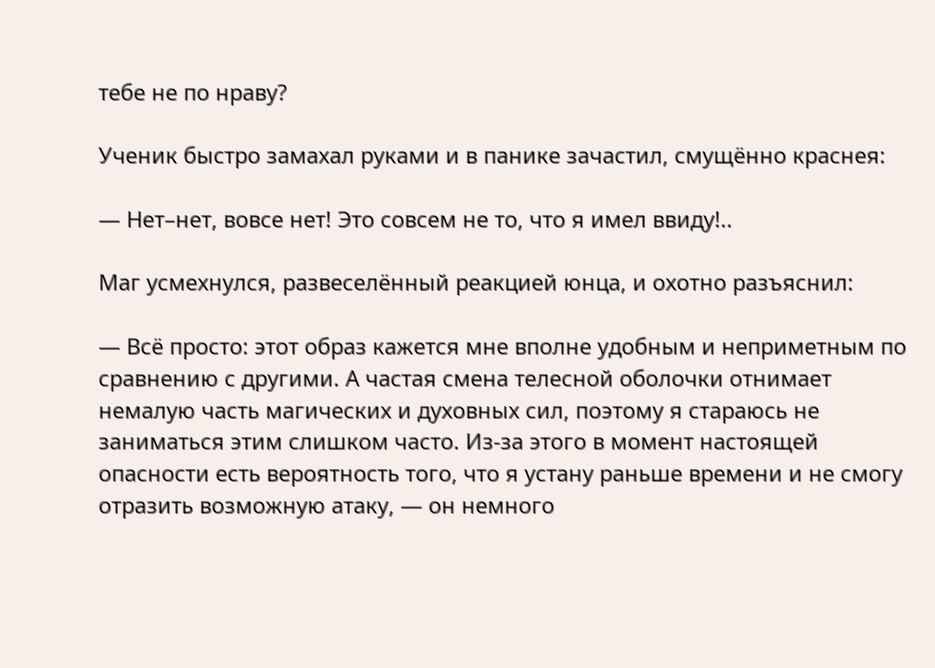тебе не по нраву?

Ученик быстро замахал руками и в панике зачастил, смущённо краснея:

— Нет–нет, вовсе нет! Это совсем не то, что я имел ввиду!..

Маг усмехнулся, развеселённый реакцией юнца, и охотно разъяснил:

— Всё просто: этот образ кажется мне вполне удобным и неприметным по сравнению с другими. А частая смена телесной оболочки отнимает немалую часть магических и духовных сил, поэтому я стараюсь не заниматься этим слишком часто. Из-за этого в момент настоящей опасности есть вероятность того, что я устану раньше времени и не смогу отразить возможную атаку, — он немного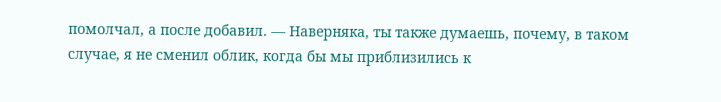помолчал, а после добавил. — Наверняка, ты также думаешь, почему, в таком случае, я не сменил облик, когда бы мы приблизились к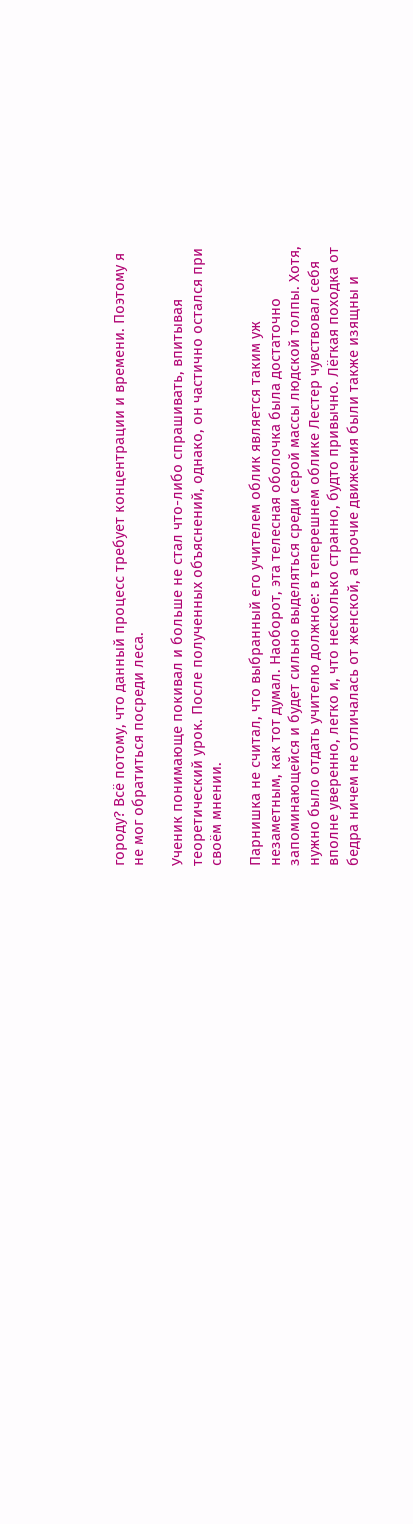городу? Всё потому, что данный процесс требует концентрации и времени. Поэтому я не мог обратиться посреди леса.

Ученик понимающе покивал и больше не стал что-либо спрашивать, впитывая теоретический урок. После полученных объяснений, однако, он частично остался при своём мнении.

Парнишка не считал, что выбранный его учителем облик является таким уж незаметным, как тот думал. Наоборот, эта телесная оболочка была достаточно запоминающейся и будет сильно выделяться среди серой массы людской толпы. Хотя, нужно было отдать учителю должное: в теперешнем облике Лестер чувствовал себя вполне уверенно, легко и, что несколько странно, будто привычно. Лёгкая походка от бедра ничем не отличалась от женской, а прочие движения были также изящны и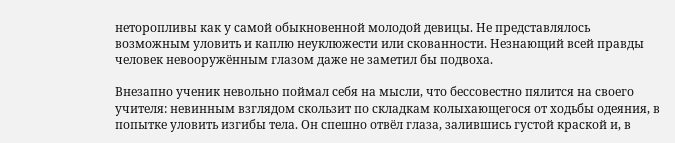неторопливы как у самой обыкновенной молодой девицы. Не представлялось возможным уловить и каплю неуклюжести или скованности. Незнающий всей правды человек невооружённым глазом даже не заметил бы подвоха.

Внезапно ученик невольно поймал себя на мысли, что бессовестно пялится на своего учителя: невинным взглядом скользит по складкам колыхающегося от ходьбы одеяния, в попытке уловить изгибы тела. Он спешно отвёл глаза, залившись густой краской и, в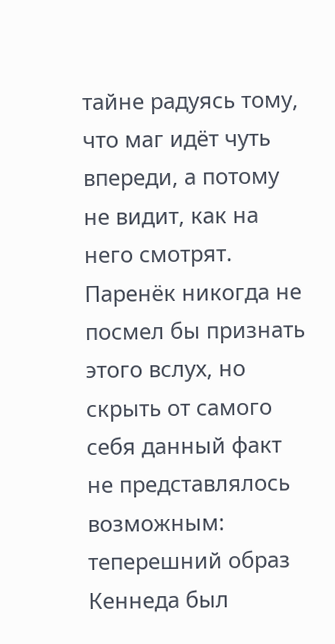тайне радуясь тому, что маг идёт чуть впереди, а потому не видит, как на него смотрят. Паренёк никогда не посмел бы признать этого вслух, но скрыть от самого себя данный факт не представлялось возможным: теперешний образ Кеннеда был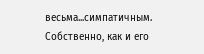весьма...симпатичным. Собственно, как и его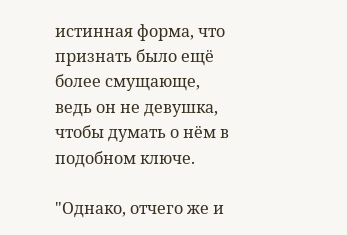истинная форма, что признать было ещё более смущающе, ведь он не девушка, чтобы думать о нём в подобном ключе.

"Однако, отчего же и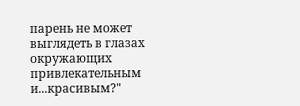парень не может выглядеть в глазах окружающих привлекательным и...красивым?"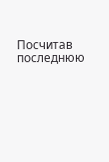Посчитав последнюю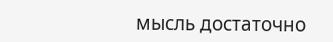мысль достаточно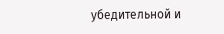убедительной и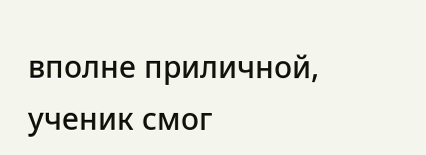вполне приличной, ученик смог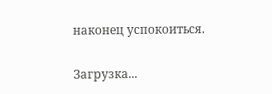наконец успокоиться.

Загрузка...